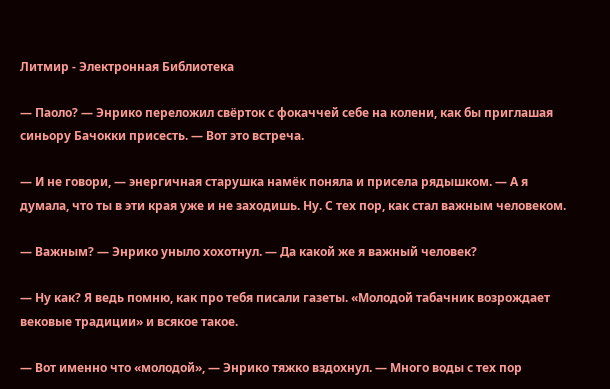Литмир - Электронная Библиотека

— Паоло? — Энрико переложил свёрток с фокаччей себе на колени, как бы приглашая синьору Бачокки присесть. — Вот это встреча.

— И не говори, — энергичная старушка намёк поняла и присела рядышком. — А я думала, что ты в эти края уже и не заходишь. Ну. С тех пор, как стал важным человеком.

— Важным? — Энрико уныло хохотнул. — Да какой же я важный человек?

— Ну как? Я ведь помню, как про тебя писали газеты. «Молодой табачник возрождает вековые традиции» и всякое такое.

— Вот именно что «молодой», — Энрико тяжко вздохнул. — Много воды с тех пор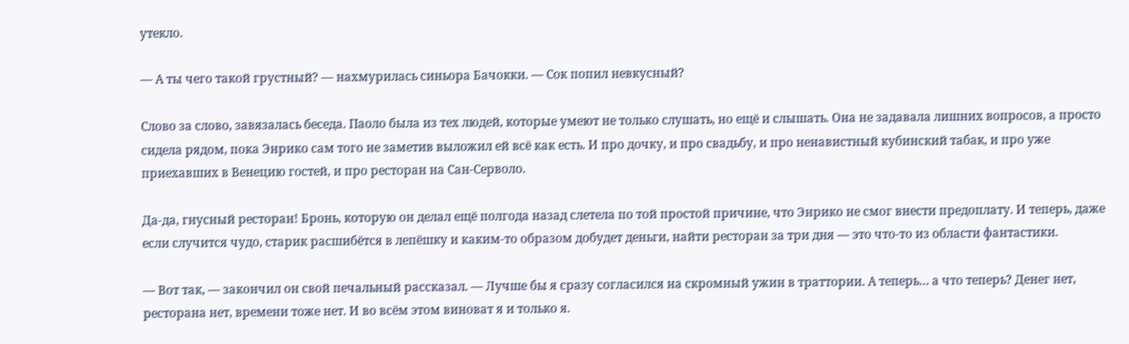утекло.

— А ты чего такой грустный? — нахмурилась синьора Бачокки. — Сок попил невкусный?

Слово за слово, завязалась беседа. Паоло была из тех людей, которые умеют не только слушать, но ещё и слышать. Она не задавала лишних вопросов, а просто сидела рядом, пока Энрико сам того не заметив выложил ей всё как есть. И про дочку, и про свадьбу, и про ненавистный кубинский табак, и про уже приехавших в Венецию гостей, и про ресторан на Сан-Серволо.

Да-да, гнусный ресторан! Бронь, которую он делал ещё полгода назад слетела по той простой причине, что Энрико не смог внести предоплату. И теперь, даже если случится чудо, старик расшибётся в лепёшку и каким-то образом добудет деньги, найти ресторан за три дня — это что-то из области фантастики.

— Вот так, — закончил он свой печальный рассказал. — Лучше бы я сразу согласился на скромный ужин в траттории. А теперь… а что теперь? Денег нет, ресторана нет, времени тоже нет. И во всём этом виноват я и только я.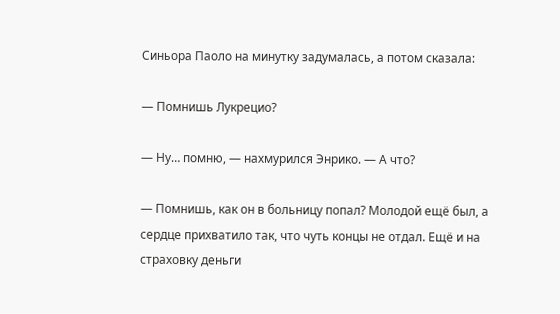Синьора Паоло на минутку задумалась, а потом сказала:

— Помнишь Лукрецио?

— Ну… помню, — нахмурился Энрико. — А что?

— Помнишь, как он в больницу попал? Молодой ещё был, а сердце прихватило так, что чуть концы не отдал. Ещё и на страховку деньги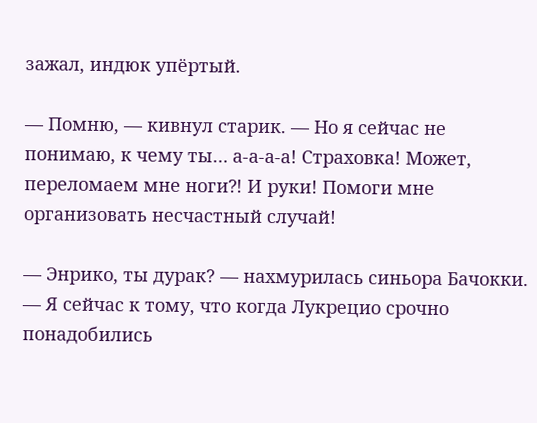зажал, индюк упёртый.

— Помню, — кивнул старик. — Но я сейчас не понимаю, к чему ты… а-а-а-а! Страховка! Может, переломаем мне ноги⁈ И руки! Помоги мне организовать несчастный случай!

— Энрико, ты дурак? — нахмурилась синьора Бачокки. — Я сейчас к тому, что когда Лукрецио срочно понадобились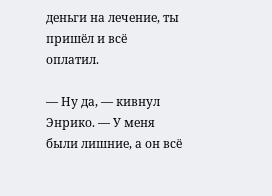деньги на лечение, ты пришёл и всё оплатил.

— Ну да, — кивнул Энрико. — У меня были лишние, а он всё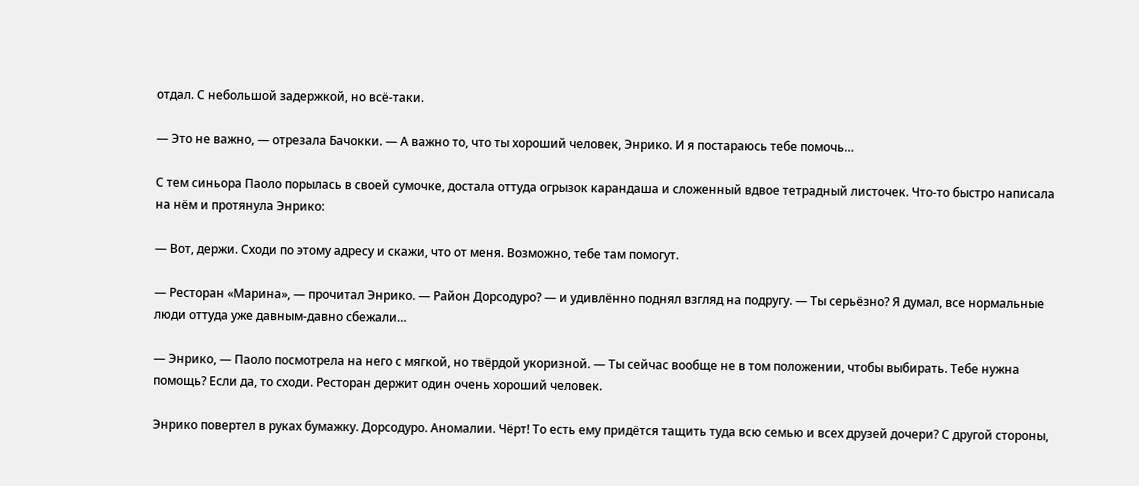отдал. С небольшой задержкой, но всё-таки.

— Это не важно, — отрезала Бачокки. — А важно то, что ты хороший человек, Энрико. И я постараюсь тебе помочь…

С тем синьора Паоло порылась в своей сумочке, достала оттуда огрызок карандаша и сложенный вдвое тетрадный листочек. Что-то быстро написала на нём и протянула Энрико:

— Вот, держи. Сходи по этому адресу и скажи, что от меня. Возможно, тебе там помогут.

— Ресторан «Марина», — прочитал Энрико. — Район Дорсодуро? — и удивлённо поднял взгляд на подругу. — Ты серьёзно? Я думал, все нормальные люди оттуда уже давным-давно сбежали…

— Энрико, — Паоло посмотрела на него с мягкой, но твёрдой укоризной. — Ты сейчас вообще не в том положении, чтобы выбирать. Тебе нужна помощь? Если да, то сходи. Ресторан держит один очень хороший человек.

Энрико повертел в руках бумажку. Дорсодуро. Аномалии. Чёрт! То есть ему придётся тащить туда всю семью и всех друзей дочери? С другой стороны,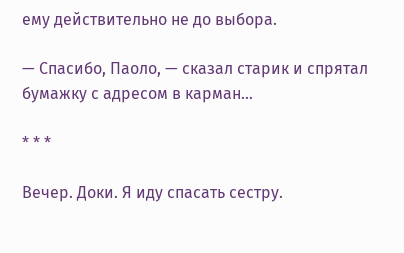ему действительно не до выбора.

— Спасибо, Паоло, — сказал старик и спрятал бумажку с адресом в карман…

* * *

Вечер. Доки. Я иду спасать сестру.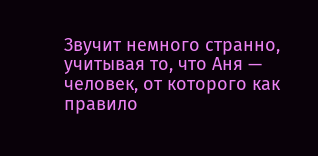Звучит немного странно, учитывая то, что Аня — человек, от которого как правило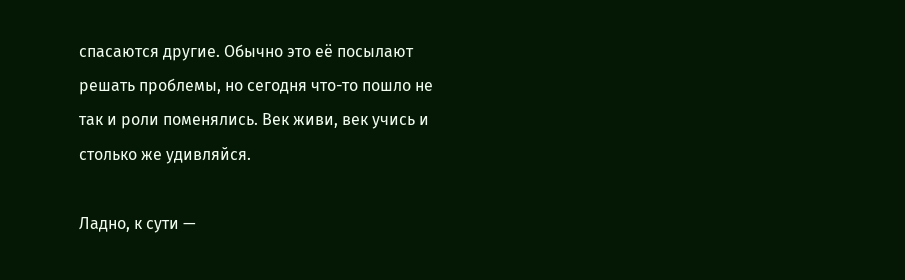спасаются другие. Обычно это её посылают решать проблемы, но сегодня что-то пошло не так и роли поменялись. Век живи, век учись и столько же удивляйся.

Ладно, к сути —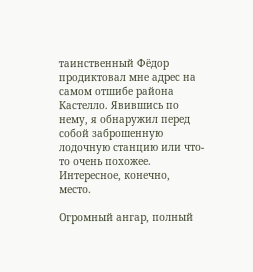таинственный Фёдор продиктовал мне адрес на самом отшибе района Кастелло. Явившись по нему, я обнаружил перед собой заброшенную лодочную станцию или что-то очень похожее. Интересное, конечно, место.

Огромный ангар, полный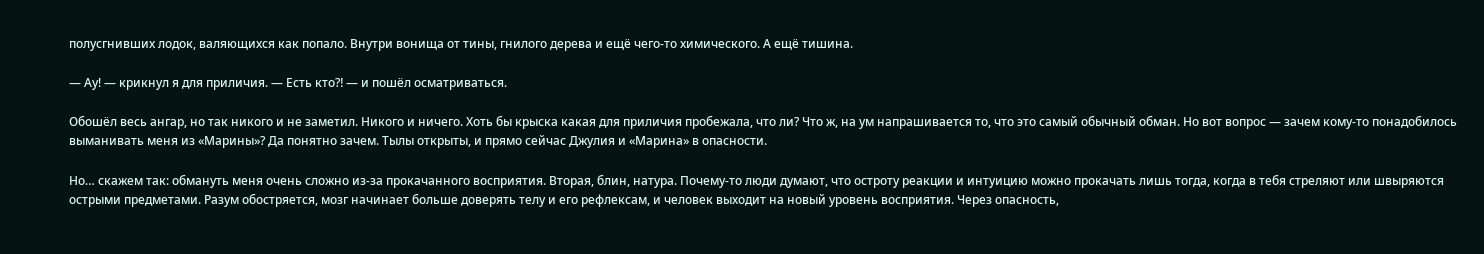полусгнивших лодок, валяющихся как попало. Внутри вонища от тины, гнилого дерева и ещё чего-то химического. А ещё тишина.

— Ау! — крикнул я для приличия. — Есть кто⁈ — и пошёл осматриваться.

Обошёл весь ангар, но так никого и не заметил. Никого и ничего. Хоть бы крыска какая для приличия пробежала, что ли? Что ж, на ум напрашивается то, что это самый обычный обман. Но вот вопрос — зачем кому-то понадобилось выманивать меня из «Марины»? Да понятно зачем. Тылы открыты, и прямо сейчас Джулия и «Марина» в опасности.

Но… скажем так: обмануть меня очень сложно из-за прокачанного восприятия. Вторая, блин, натура. Почему-то люди думают, что остроту реакции и интуицию можно прокачать лишь тогда, когда в тебя стреляют или швыряются острыми предметами. Разум обостряется, мозг начинает больше доверять телу и его рефлексам, и человек выходит на новый уровень восприятия. Через опасность,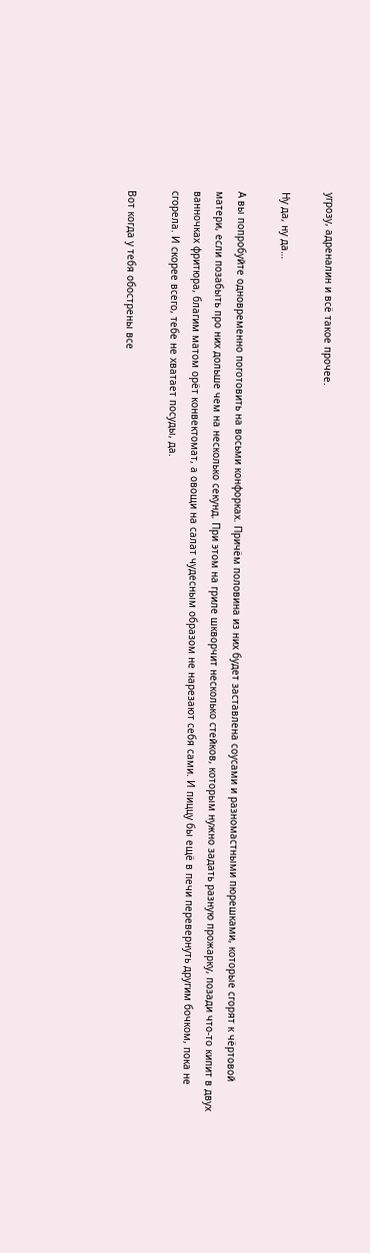угрозу, адреналин и всё такое прочее.

Ну да, ну да…

А вы попробуйте одновременно поготовить на восьми конфорках. Причём половина из них будет заставлена соусами и разномастными пюрешками, которые сгорят к чёртовой матери, если позабыть про них дольше чем на несколько секунд. При этом на гриле шкворчит несколько стейков, которым нужно задать разную прожарку, позади что-то кипит в двух ванночках фритюра, благим матом орёт конвектомат, а овощи на салат чудесным образом не нарезают себя сами. И пиццу бы ещё в печи перевернуть другим бочком, пока не сгорела. И скорее всего, тебе не хватает посуды, да.

Вот когда у тебя обострены все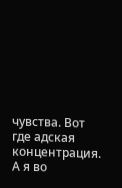чувства. Вот где адская концентрация. А я во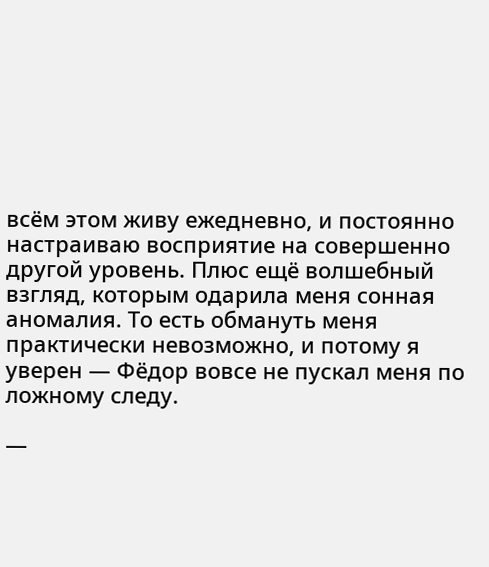всём этом живу ежедневно, и постоянно настраиваю восприятие на совершенно другой уровень. Плюс ещё волшебный взгляд, которым одарила меня сонная аномалия. То есть обмануть меня практически невозможно, и потому я уверен — Фёдор вовсе не пускал меня по ложному следу.

—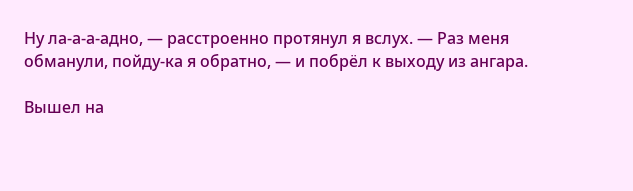Ну ла-а-а-адно, — расстроенно протянул я вслух. — Раз меня обманули, пойду-ка я обратно, — и побрёл к выходу из ангара.

Вышел на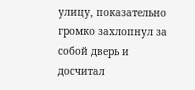улицу, показательно громко захлопнул за собой дверь и досчитал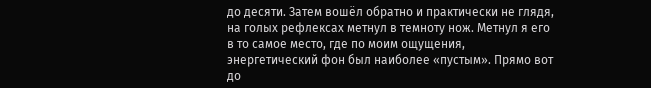до десяти. Затем вошёл обратно и практически не глядя, на голых рефлексах метнул в темноту нож. Метнул я его в то самое место, где по моим ощущения, энергетический фон был наиболее «пустым». Прямо вот до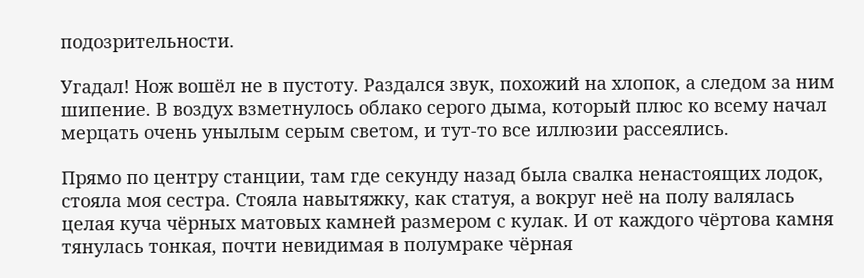подозрительности.

Угадал! Нож вошёл не в пустоту. Раздался звук, похожий на хлопок, а следом за ним шипение. В воздух взметнулось облако серого дыма, который плюс ко всему начал мерцать очень унылым серым светом, и тут-то все иллюзии рассеялись.

Прямо по центру станции, там где секунду назад была свалка ненастоящих лодок, стояла моя сестра. Стояла навытяжку, как статуя, а вокруг неё на полу валялась целая куча чёрных матовых камней размером с кулак. И от каждого чёртова камня тянулась тонкая, почти невидимая в полумраке чёрная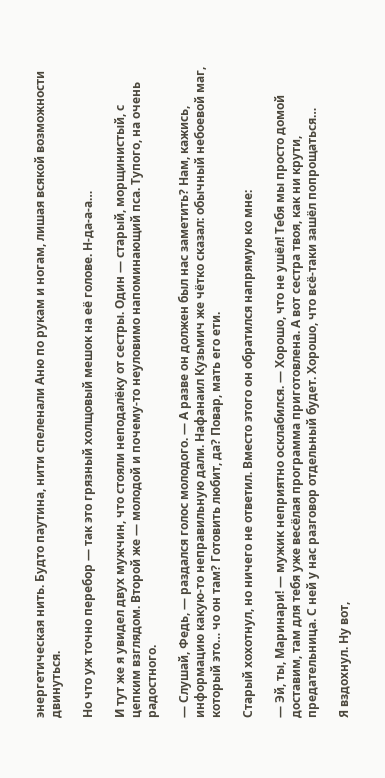энергетическая нить. Будто паутина, нити спеленали Аню по рукам и ногам, лишая всякой возможности двинуться.

Но что уж точно перебор — так это грязный холщовый мешок на её голове. Н-да-а-а…

И тут же я увидел двух мужчин, что стояли неподалёку от сестры. Один — старый, морщинистый, с цепким взглядом. Второй же — молодой и почему-то неуловимо напоминающий пса. Тупого, на очень радостного.

— Слушай, Федь, — раздался голос молодого. — А разве он должен был нас заметить? Нам, кажись, информацию какую-то неправильную дали. Нафанаил Кузьмич же чётко сказал: обычный небоевой маг, который это… чо он там? Готовить любит, да? Повар, мать его ети.

Старый хохотнул, но ничего не ответил. Вместо этого он обратился напрямую ко мне:

— Эй, ты, Маринари! — мужик неприятно осклабился. — Хорошо, что не ушёл! Тебя мы просто домой доставим, там для тебя уже весёлая программа приготовлена. А вот сестра твоя, как ни крути, предательница. С ней у нас разговор отдельный будет. Хорошо, что всё-таки зашёл попрощаться…

Я вздохнул. Ну вот,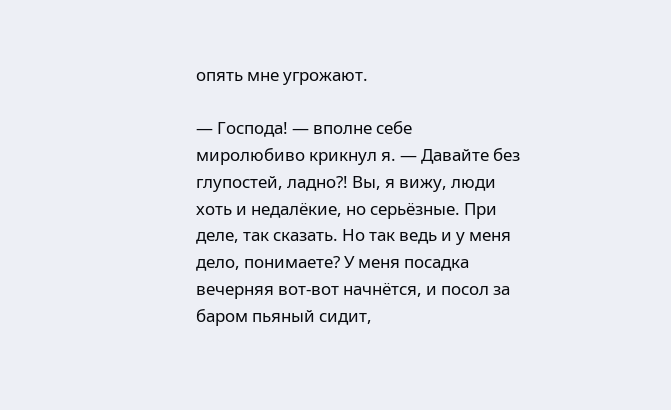опять мне угрожают.

— Господа! — вполне себе миролюбиво крикнул я. — Давайте без глупостей, ладно⁈ Вы, я вижу, люди хоть и недалёкие, но серьёзные. При деле, так сказать. Но так ведь и у меня дело, понимаете? У меня посадка вечерняя вот-вот начнётся, и посол за баром пьяный сидит,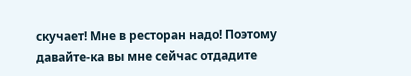скучает! Мне в ресторан надо! Поэтому давайте-ка вы мне сейчас отдадите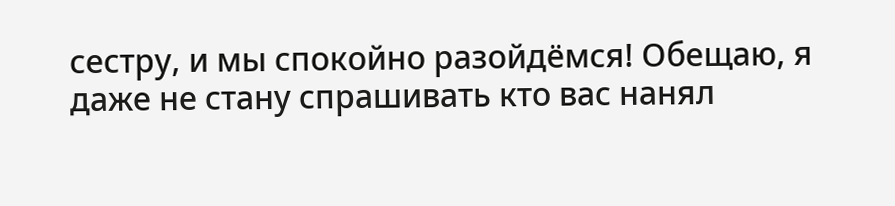сестру, и мы спокойно разойдёмся! Обещаю, я даже не стану спрашивать кто вас нанял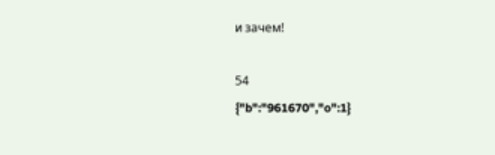и зачем!

54
{"b":"961670","o":1}